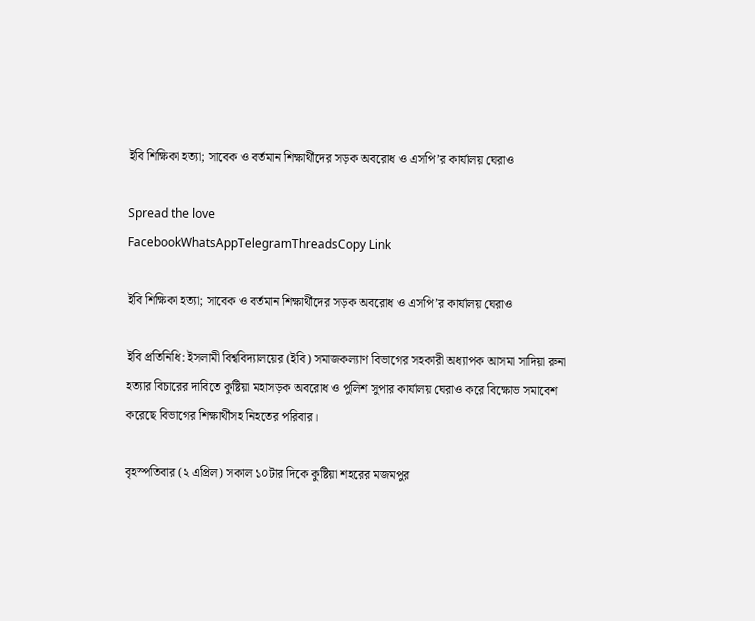ইবি শিক্ষিকা হত্যা; সাবেক ও বর্তমান শিক্ষার্থীদের সড়ক অবরোধ ও এসপি’র কার্যালয় ঘেরাও

Spread the love
FacebookWhatsAppTelegramThreadsCopy Link

ইবি শিক্ষিকা হত্যা; সাবেক ও বর্তমান শিক্ষার্থীদের সড়ক অবরোধ ও এসপি’র কার্যালয় ঘেরাও

ইবি প্রতিনিধি: ইসলামী বিশ্ববিদ্যালয়ের (ইবি) সমাজকল্যাণ বিভাগের সহকারী অধ্যাপক আসমা সাদিয়া রুনা হত্যার বিচারের দাবিতে কুষ্টিয়া মহাসড়ক অবরোধ ও পুলিশ সুপার কার্যালয় ঘেরাও করে বিক্ষোভ সমাবেশ করেছে বিভাগের শিক্ষার্থীসহ নিহতের পরিবার।

বৃহস্পতিবার (২ এপ্রিল) সকাল ১০টার দিকে কুষ্টিয়া শহরের মজমপুর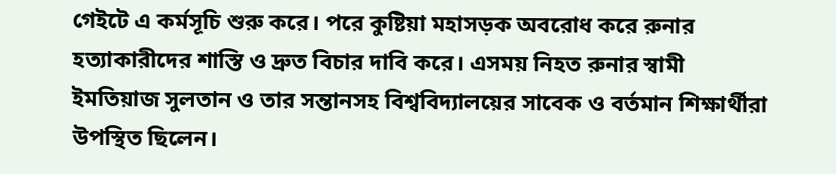গেইটে এ কর্মসূচি শুরু করে। পরে কুষ্টিয়া মহাসড়ক অবরোধ করে রুনার হত্যাকারীদের শাস্তি ও দ্রুত বিচার দাবি করে। এসময় নিহত রুনার স্বামী ইমতিয়াজ সুলতান ও তার সন্তানসহ বিশ্ববিদ্যালয়ের সাবেক ও বর্তমান শিক্ষার্থীরা উপস্থিত ছিলেন।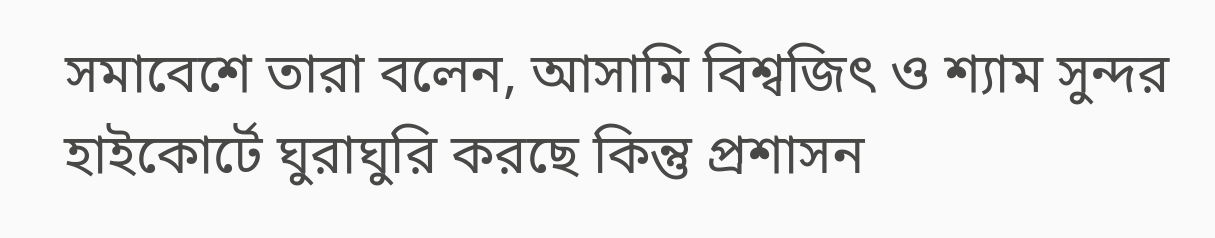সমাবেশে তারা বলেন, আসামি বিশ্বজিৎ ও শ্যাম সুন্দর হাইকোর্টে ঘুরাঘুরি করছে কিন্তু প্রশাসন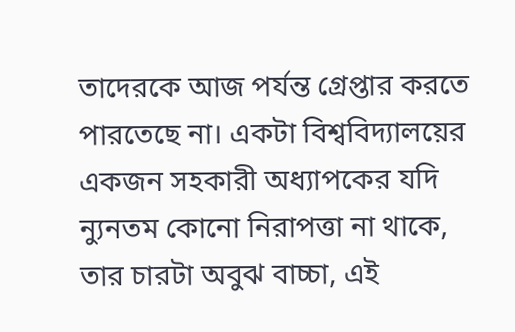তাদেরকে আজ পর্যন্ত গ্রেপ্তার করতে পারতেছে না। একটা বিশ্ববিদ্যালয়ের একজন সহকারী অধ্যাপকের যদি ন্যুনতম কোনো নিরাপত্তা না থাকে, তার চারটা অবুঝ বাচ্চা, এই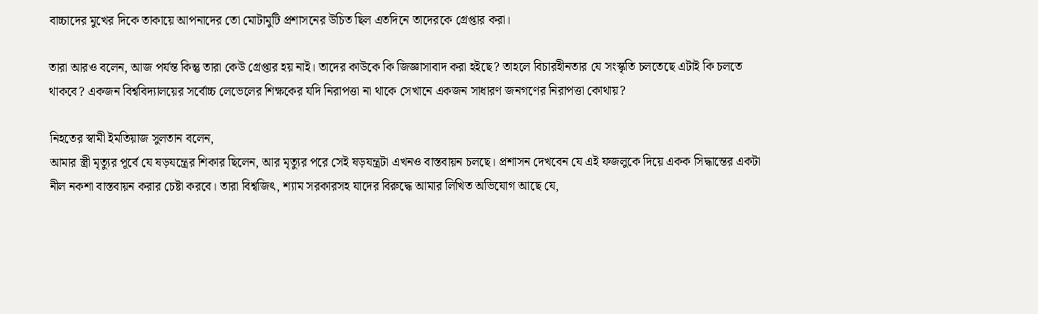বাচ্চাদের মুখের দিকে তাকায়ে আপনাদের তো মোটামুটি প্রশাসনের উচিত ছিল এতদিনে তাদেরকে গ্রেপ্তার করা।

তারা আরও বলেন, আজ পর্যন্ত কিন্তু তারা কেউ গ্রেপ্তার হয় নাই। তাদের কাউকে কি জিজ্ঞাসাবাদ করা হইছে? তাহলে বিচারহীনতার যে সংস্কৃতি চলতেছে এটাই কি চলতে থাকবে? একজন বিশ্ববিদ্যালয়ের সর্বোচ্চ লেভেলের শিক্ষকের যদি নিরাপত্তা না থাকে সেখানে একজন সাধারণ জনগণের নিরাপত্তা কোথায়?

নিহতের স্বামী ইমতিয়াজ সুলতান বলেন,
আমার স্ত্রী মৃত্যুর পূর্বে যে ষড়যন্ত্রের শিকার ছিলেন, আর মৃত্যুর পরে সেই ষড়যন্ত্রটা এখনও বাস্তবায়ন চলছে। প্রশাসন দেখবেন যে এই ফজলুকে দিয়ে একক সিদ্ধান্তের একটা নীল নকশা বাস্তবায়ন করার চেষ্টা করবে। তারা বিশ্বজিৎ, শ্যাম সরকারসহ যাদের বিরুদ্ধে আমার লিখিত অভিযোগ আছে যে,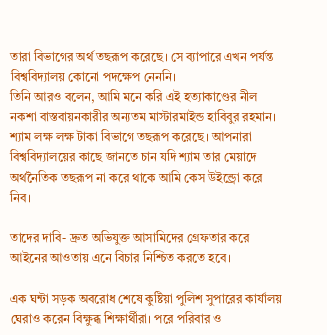তারা বিভাগের অর্থ তছরূপ করেছে। সে ব্যাপারে এখন পর্যন্ত বিশ্ববিদ্যালয় কোনো পদক্ষেপ নেননি।
তিনি আরও বলেন, আমি মনে করি এই হত্যাকাণ্ডের নীল নকশা বাস্তবায়নকারীর অন্যতম মাস্টারমাইন্ড হাবিবুর রহমান। শ্যাম লক্ষ লক্ষ টাকা বিভাগে তছরূপ করেছে। আপনারা বিশ্ববিদ্যালয়ের কাছে জানতে চান যদি শ্যাম তার মেয়াদে অর্থনৈতিক তছরূপ না করে থাকে আমি কেস উইন্ড্রো করে নিব।

তাদের দাবি- দ্রুত অভিযুক্ত আসামিদের গ্রেফতার করে আইনের আওতায় এনে বিচার নিশ্চিত করতে হবে।

এক ঘন্টা সড়ক অবরোধ শেষে কুষ্টিয়া পুলিশ সুপারের কার্যালয় ঘেরাও করেন বিক্ষুব্ধ শিক্ষার্থীরা। পরে পরিবার ও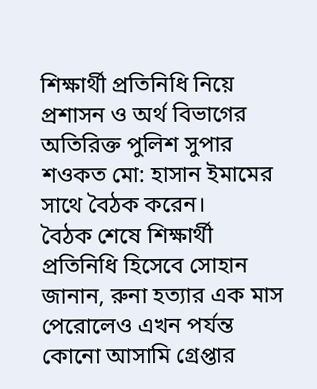শিক্ষার্থী প্রতিনিধি নিয়ে প্রশাসন ও অর্থ বিভাগের অতিরিক্ত পুলিশ সুপার শওকত মো: হাসান ইমামের সাথে বৈঠক করেন।
বৈঠক শেষে শিক্ষার্থী প্রতিনিধি হিসেবে সোহান জানান, রুনা হত্যার এক মাস পেরোলেও এখন পর্যন্ত কোনো আসামি গ্রেপ্তার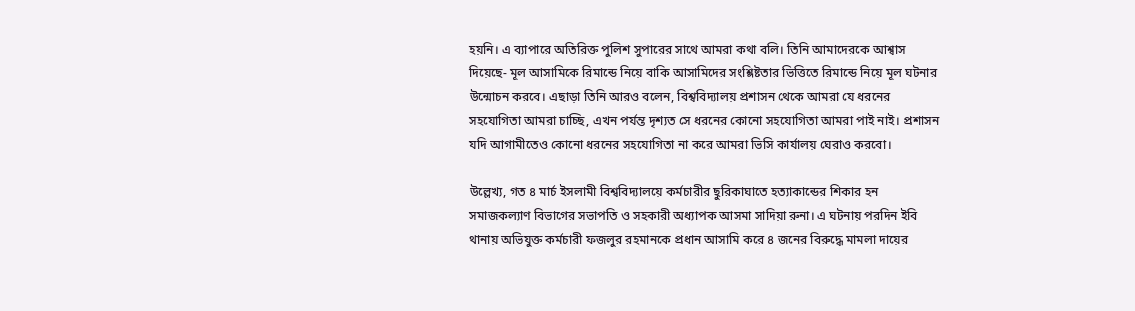হয়নি। এ ব্যাপারে অতিরিক্ত পুলিশ সুপারের সাথে আমরা কথা বলি। তিনি আমাদেরকে আশ্বাস দিয়েছে- মূল আসামিকে রিমান্ডে নিয়ে বাকি আসামিদের সংশ্লিষ্টতার ভিত্তিতে রিমান্ডে নিয়ে মূল ঘটনার উন্মোচন করবে। এছাড়া তিনি আরও বলেন, বিশ্ববিদ্যালয় প্রশাসন থেকে আমরা যে ধরনের সহযোগিতা আমরা চাচ্ছি, এখন পর্যন্ত দৃশ্যত সে ধরনের কোনো সহযোগিতা আমরা পাই নাই। প্রশাসন যদি আগামীতেও কোনো ধরনের সহযোগিতা না করে আমরা ভিসি কার্যালয় ঘেরাও করবো।

উল্লেখ্য, গত ৪ মার্চ ইসলামী বিশ্ববিদ্যালয়ে কর্মচারীর ছুরিকাঘাতে হত্যাকান্ডের শিকার হন সমাজকল্যাণ বিভাগের সভাপতি ও সহকারী অধ্যাপক আসমা সাদিয়া রুনা। এ ঘটনায় পরদিন ইবি থানায় অভিযুক্ত কর্মচারী ফজলুর রহমানকে প্রধান আসামি করে ৪ জনের বিরুদ্ধে মামলা দায়ের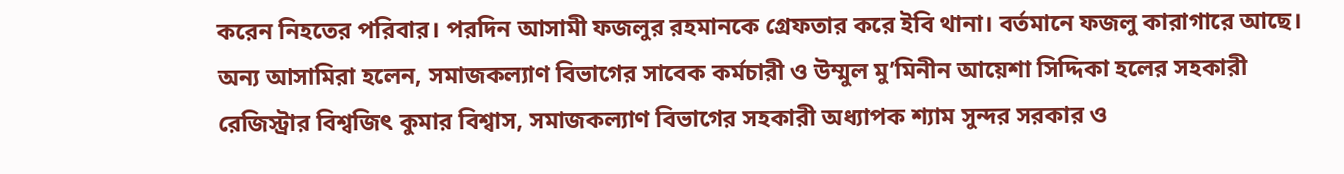করেন নিহতের পরিবার। পরদিন আসামী ফজলুর রহমানকে গ্রেফতার করে ইবি থানা। বর্তমানে ফজলু কারাগারে আছে। অন্য আসামিরা হলেন, সমাজকল্যাণ বিভাগের সাবেক কর্মচারী ও উম্মুল মু’মিনীন আয়েশা সিদ্দিকা হলের সহকারী রেজিস্ট্রার বিশ্বজিৎ কুমার বিশ্বাস, সমাজকল্যাণ বিভাগের সহকারী অধ্যাপক শ্যাম সুন্দর সরকার ও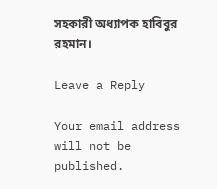সহকারী অধ্যাপক হাবিবুর রহমান।

Leave a Reply

Your email address will not be published.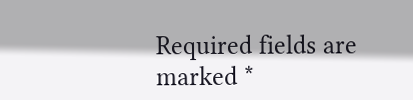Required fields are marked *